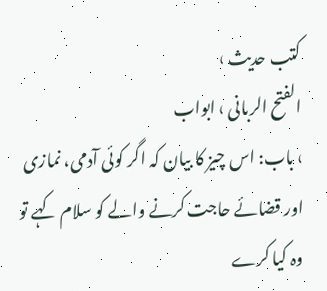کتب حدیث ›
الفتح الربانی › ابواب
› باب: اس چیز کا بیان کہ اگر کوئی آدمی، نمازی اور قضائے حاجت کرنے والے کو سلام کہے تو وہ کیا کرے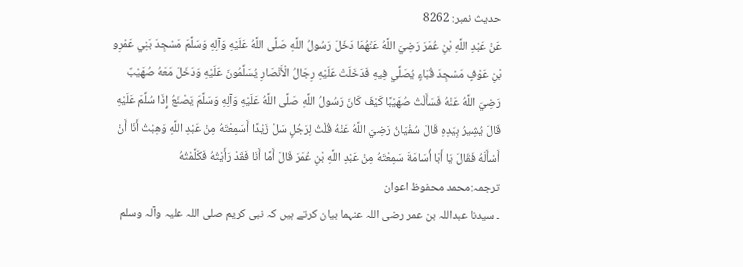حدیث نمبر: 8262
عَنْ عَبْدِ اللَّهِ بْنِ عُمَرَ رَضِيَ اللَّهُ عَنْهُمَا دَخَلَ رَسُولُ اللَّهِ صَلَّى اللَّهُ عَلَيْهِ وَآلِهِ وَسَلَّمَ مَسْجِدَ بَنِي عَمْرِو بْنِ عَوْفٍ مَسْجِدَ قُبَاءٍ يُصَلِّي فِيهِ فَدَخَلَتْ عَلَيْهِ رِجَالُ الْأَنْصَارِ يُسَلِّمُونَ عَلَيْهِ وَدَخَلَ مَعَهُ صُهَيْبٌ رَضِيَ اللَّهُ عَنْهُ فَسَأَلْتُ صُهَيْبًا كَيْفَ كَانَ رَسُولُ اللَّهِ صَلَّى اللَّهُ عَلَيْهِ وَآلِهِ وَسَلَّمَ يَصْنَعُ إِذَا سُلِّمَ عَلَيْهِ قَالَ يُشِيرُ بِيَدِهِ قَالَ سُفْيَانُ رَضِيَ اللَّهُ عَنْهُ قُلْتُ لِرَجُلٍ سَلْ زَيْدًا أَسَمِعْتَهُ مِنْ عَبْدِ اللَّهِ وَهِبْتُ أَنَا أَنْ أَسْأَلَهُ فَقَالَ يَا أَبَا أُسَامَةَ سَمِعْتَهُ مِنْ عَبْدِ اللَّهِ بْنِ عُمَرَ قَالَ أَمَّا أَنَا فَقَدْ رَأَيْتُهُ فَكَلَّمْتُهُ
ترجمہ:محمد محفوظ اعوان
۔ سیدنا عبداللہ بن عمر رضی اللہ عنہما بیان کرتے ہیں کہ نبی کریم صلی اللہ علیہ وآلہ وسلم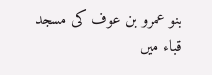بنو عمرو بن عوف کی مسجد قباء میں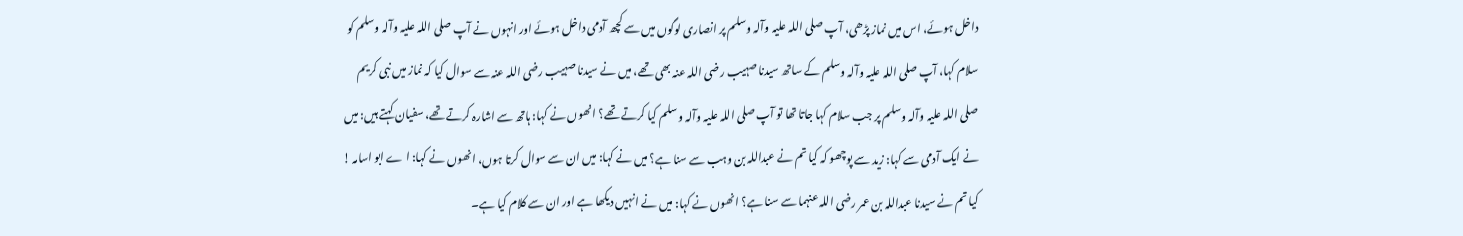داخل ہوئے، اس میں نماز پڑھی، آپ صلی اللہ علیہ وآلہ وسلم پر انصاری لوگوں میں سے کچھ آدمی داخل ہوئے اور انہوں نے آپ صلی اللہ علیہ وآلہ وسلم کو سلام کہا، آپ صلی اللہ علیہ وآلہ وسلم کے ساتھ سیدنا صہیب رضی اللہ عنہ بھی تھے، میں نے سیدنا صہیب رضی اللہ عنہ سے سوال کیا کہ نماز میں نبی کریم صلی اللہ علیہ وآلہ وسلم پر جب سلام کہا جاتا تھا تو آپ صلی اللہ علیہ وآلہ وسلم کیا کرتے تھے؟ انھوں نے کہا: ہاتھ سے اشارہ کرتے تھے، سفیان کہتے ہیں: میں نے ایک آدمی سے کہا: زید سے پوچھو کہ کیا تم نے عبداللہ بن وہب سے سنا ہے؟ میں نے کہا: میں ان سے سوال کرتا ہوں، انھوں نے کہا: ا ے ابو اسامہ ! کیا تم نے سیدنا عبداللہ بن عمر رضی اللہ عنہما سے سنا ہے؟ انھوں نے کہا: میں نے انہیں دیکھا ہے اور ان سے کلام کیا ہے۔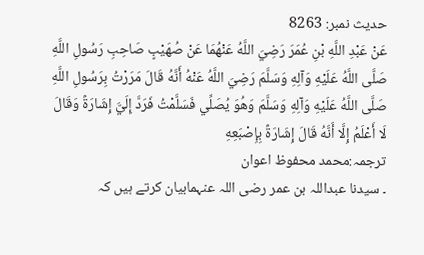حدیث نمبر: 8263
عَنْ عَبْدِ اللَّهِ بْنِ عُمَرَ رَضِيَ اللَّهُ عَنْهُمَا عَنْ صُهَيْبٍ صَاحِبِ رَسُولِ اللَّهِ صَلَّى اللَّهُ عَلَيْهِ وَآلِهِ وَسَلَّمَ رَضِيَ اللَّهُ عَنْهُ أَنَّهُ قَالَ مَرَرْتُ بِرَسُولِ اللَّهِ صَلَّى اللَّهُ عَلَيْهِ وَآلِهِ وَسَلَّمَ وَهُوَ يُصَلِّي فَسَلَّمْتُ فَرَدَّ إِلَيَّ إِشَارَةً وَقَالَ لَا أَعْلَمُ إِلَّا أَنَّهُ قَالَ إِشَارَةً بِإِصْبَعِهِ
ترجمہ:محمد محفوظ اعوان
۔ سیدنا عبداللہ بن عمر رضی اللہ عنہمابیان کرتے ہیں کہ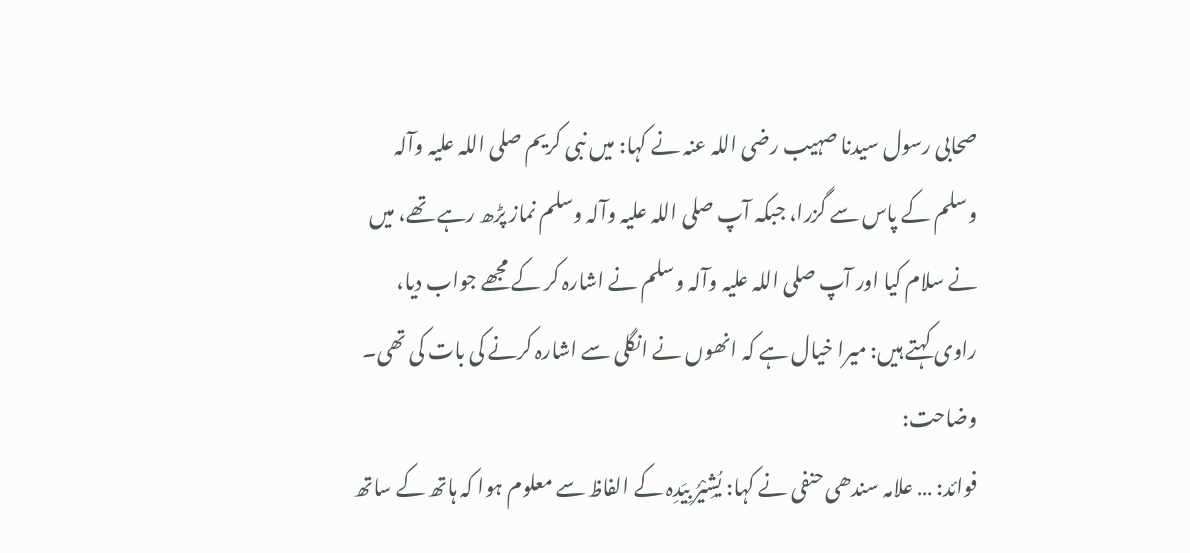صحابی رسول سیدنا صہیب رضی اللہ عنہ نے کہا: میں نبی کریم صلی اللہ علیہ وآلہ وسلم کے پاس سے گزرا، جبکہ آپ صلی اللہ علیہ وآلہ وسلم نماز پڑھ رہے تھے، میں نے سلام کیا اور آپ صلی اللہ علیہ وآلہ وسلم نے اشارہ کر کے مجھے جواب دیا، راوی کہتے ہیں: میرا خیال ہے کہ انھوں نے انگلی سے اشارہ کرنے کی بات کی تھی۔
وضاحت:
فوائد: … علامہ سندھی حنفی نے کہا: یُشِیْرُ بِیَدِہ کے الفاظ سے معلوم ہوا کہ ہاتھ کے ساتھ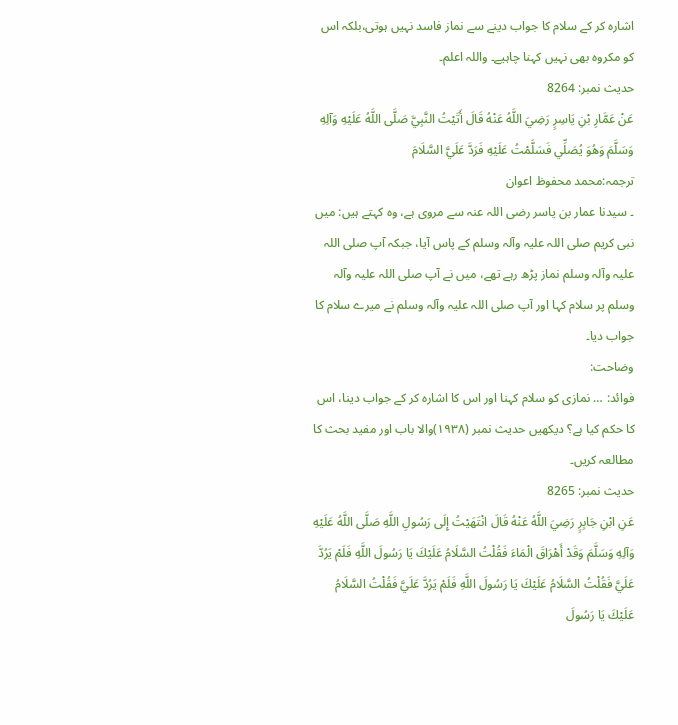اشارہ کر کے سلام کا جواب دینے سے نماز فاسد نہیں ہوتی،بلکہ اس کو مکروہ بھی نہیں کہنا چاہیے۔ واللہ اعلم۔
حدیث نمبر: 8264
عَنْ عَمَّارِ بْنِ يَاسِرٍ رَضِيَ اللَّهُ عَنْهُ قَالَ أَتَيْتُ النَّبِيَّ صَلَّى اللَّهُ عَلَيْهِ وَآلِهِ وَسَلَّمَ وَهُوَ يُصَلِّي فَسَلَّمْتُ عَلَيْهِ فَرَدَّ عَلَيَّ السَّلَامَ
ترجمہ:محمد محفوظ اعوان
۔ سیدنا عمار بن یاسر رضی اللہ عنہ سے مروی ہے، وہ کہتے ہیں: میں نبی کریم صلی اللہ علیہ وآلہ وسلم کے پاس آیا، جبکہ آپ صلی اللہ علیہ وآلہ وسلم نماز پڑھ رہے تھے، میں نے آپ صلی اللہ علیہ وآلہ وسلم پر سلام کہا اور آپ صلی اللہ علیہ وآلہ وسلم نے میرے سلام کا جواب دیا۔
وضاحت:
فوائد: … نمازی کو سلام کہنا اور اس کا اشارہ کر کے جواب دینا، اس کا حکم کیا ہے؟ دیکھیں حدیث نمبر (۱۹۳۸)والا باب اور مفید بحث کا مطالعہ کریں۔
حدیث نمبر: 8265
عَنِ ابْنِ جَابِرٍ رَضِيَ اللَّهُ عَنْهُ قَالَ انْتَهَيْتُ إِلَى رَسُولِ اللَّهِ صَلَّى اللَّهُ عَلَيْهِ وَآلِهِ وَسَلَّمَ وَقَدْ أَهْرَاقَ الْمَاءَ فَقُلْتُ السَّلَامُ عَلَيْكَ يَا رَسُولَ اللَّهِ فَلَمْ يَرُدَّ عَلَيَّ فَقُلْتُ السَّلَامُ عَلَيْكَ يَا رَسُولَ اللَّهِ فَلَمْ يَرُدَّ عَلَيَّ فَقُلْتُ السَّلَامُ عَلَيْكَ يَا رَسُولَ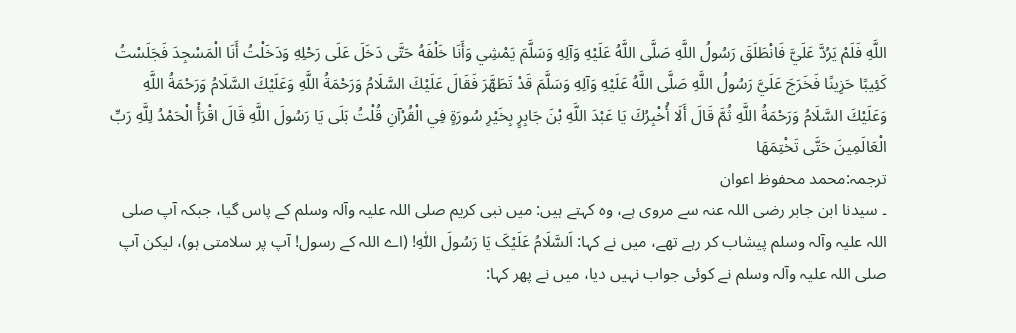اللَّهِ فَلَمْ يَرُدَّ عَلَيَّ فَانْطَلَقَ رَسُولُ اللَّهِ صَلَّى اللَّهُ عَلَيْهِ وَآلِهِ وَسَلَّمَ يَمْشِي وَأَنَا خَلْفَهُ حَتَّى دَخَلَ عَلَى رَحْلِهِ وَدَخَلْتُ أَنَا الْمَسْجِدَ فَجَلَسْتُ كَئِيبًا حَزِينًا فَخَرَجَ عَلَيَّ رَسُولُ اللَّهِ صَلَّى اللَّهُ عَلَيْهِ وَآلِهِ وَسَلَّمَ قَدْ تَطَهَّرَ فَقَالَ عَلَيْكَ السَّلَامُ وَرَحْمَةُ اللَّهِ وَعَلَيْكَ السَّلَامُ وَرَحْمَةُ اللَّهِ وَعَلَيْكَ السَّلَامُ وَرَحْمَةُ اللَّهِ ثُمَّ قَالَ أَلَا أُخْبِرُكَ يَا عَبْدَ اللَّهِ بْنَ جَابِرٍ بِخَيْرِ سُورَةٍ فِي الْقُرْآنِ قُلْتُ بَلَى يَا رَسُولَ اللَّهِ قَالَ اقْرَأْ الْحَمْدُ لِلَّهِ رَبِّ الْعَالَمِينَ حَتَّى تَخْتِمَهَا
ترجمہ:محمد محفوظ اعوان
۔ سیدنا ابن جابر رضی اللہ عنہ سے مروی ہے، وہ کہتے ہیں: میں نبی کریم صلی اللہ علیہ وآلہ وسلم کے پاس گیا، جبکہ آپ صلی اللہ علیہ وآلہ وسلم پیشاب کر رہے تھے، میں نے کہا: اَلسَّلَامُ عَلَیْکَ یَا رَسُولَ اللّٰہِ! (اے اللہ کے رسول! آپ پر سلامتی ہو)، لیکن آپ صلی اللہ علیہ وآلہ وسلم نے کوئی جواب نہیں دیا، میں نے پھر کہا: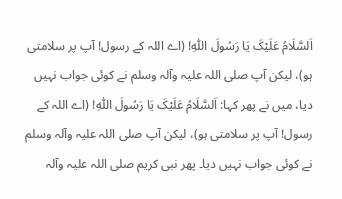اَلسَّلَامُ عَلَیْکَ یَا رَسُولَ اللّٰہِ! (اے اللہ کے رسول! آپ پر سلامتی ہو)، لیکن آپ صلی اللہ علیہ وآلہ وسلم نے کوئی جواب نہیں دیا، میں نے پھر کہا: اَلسَّلَامُ عَلَیْکَ یَا رَسُولَ اللّٰہِ! (اے اللہ کے رسول! آپ پر سلامتی ہو)، لیکن آپ صلی اللہ علیہ وآلہ وسلم نے کوئی جواب نہیں دیا۔ پھر نبی کریم صلی اللہ علیہ وآلہ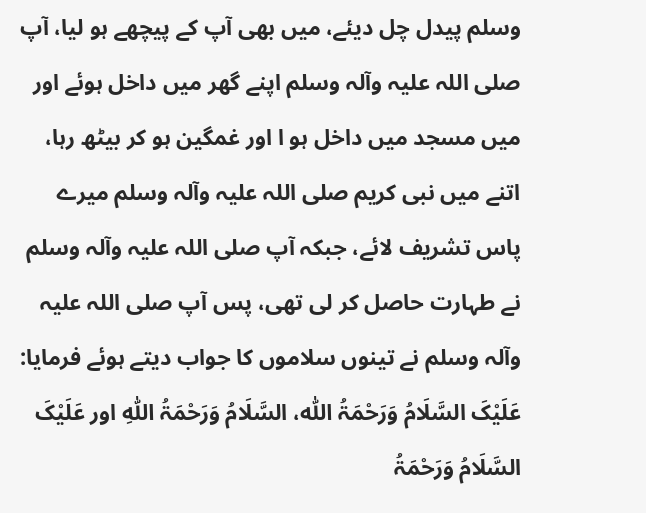وسلم پیدل چل دیئے، میں بھی آپ کے پیچھے ہو لیا، آپ صلی اللہ علیہ وآلہ وسلم اپنے گھر میں داخل ہوئے اور میں مسجد میں داخل ہو ا اور غمگین ہو کر بیٹھ رہا، اتنے میں نبی کریم صلی اللہ علیہ وآلہ وسلم میرے پاس تشریف لائے، جبکہ آپ صلی اللہ علیہ وآلہ وسلم نے طہارت حاصل کر لی تھی، پس آپ صلی اللہ علیہ وآلہ وسلم نے تینوں سلاموں کا جواب دیتے ہوئے فرمایا: عَلَیْکَ السَّلَامُ وَرَحْمَۃُ اللّٰہ، السَّلَامُ وَرَحْمَۃُ اللّٰہِ اور عَلَیْکَ السَّلَامُ وَرَحْمَۃُ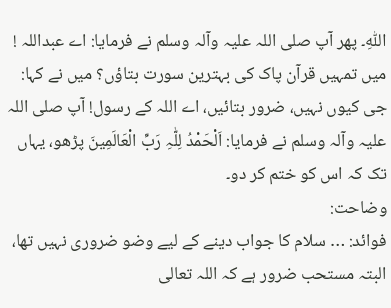اللّٰہِ۔ پھر آپ صلی اللہ علیہ وآلہ وسلم نے فرمایا: اے عبداللہ ! میں تمہیں قرآن پاک کی بہترین سورت بتاؤں؟ میں نے کہا: جی کیوں نہیں، ضرور بتائیں، اے اللہ کے رسول! آپ صلی اللہ علیہ وآلہ وسلم نے فرمایا: اَلْحَمْدُ لِلّٰہِ رَبِّ الْعَالَمِینَ پڑھو، یہاں تک کہ اس کو ختم کر دو۔
وضاحت:
فوائد: … سلام کا جواب دینے کے لیے وضو ضروری نہیں تھا، البتہ مستحب ضرور ہے کہ اللہ تعالی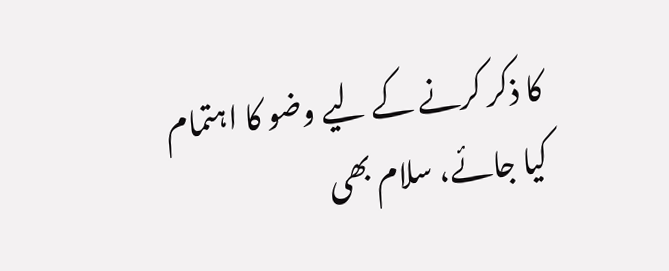کا ذکر کرنے کے لیے وضو کا اہتمام کیا جائے، سلام بھی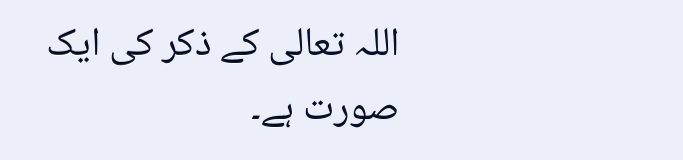اللہ تعالی کے ذکر کی ایک صورت ہے۔